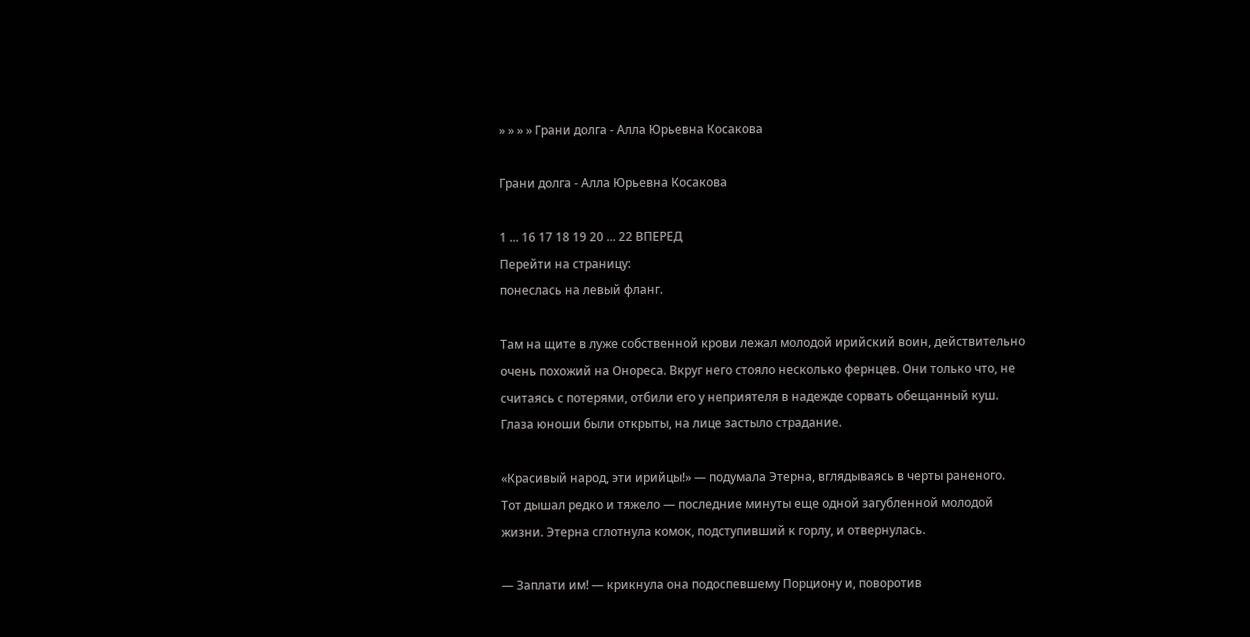» » » » Грани долга - Алла Юрьевна Косакова

Грани долга - Алла Юрьевна Косакова

1 ... 16 17 18 19 20 ... 22 ВПЕРЕД
Перейти на страницу:
понеслась на левый фланг.

Там на щите в луже собственной крови лежал молодой ирийский воин, действительно очень похожий на Онореса. Вкруг него стояло несколько фернцев. Они только что, не считаясь с потерями, отбили его у неприятеля в надежде сорвать обещанный куш. Глаза юноши были открыты, на лице застыло страдание.

«Красивый народ, эти ирийцы!» — подумала Этерна, вглядываясь в черты раненого. Тот дышал редко и тяжело — последние минуты еще одной загубленной молодой жизни. Этерна сглотнула комок, подступивший к горлу, и отвернулась.

— Заплати им! — крикнула она подоспевшему Порциону и, поворотив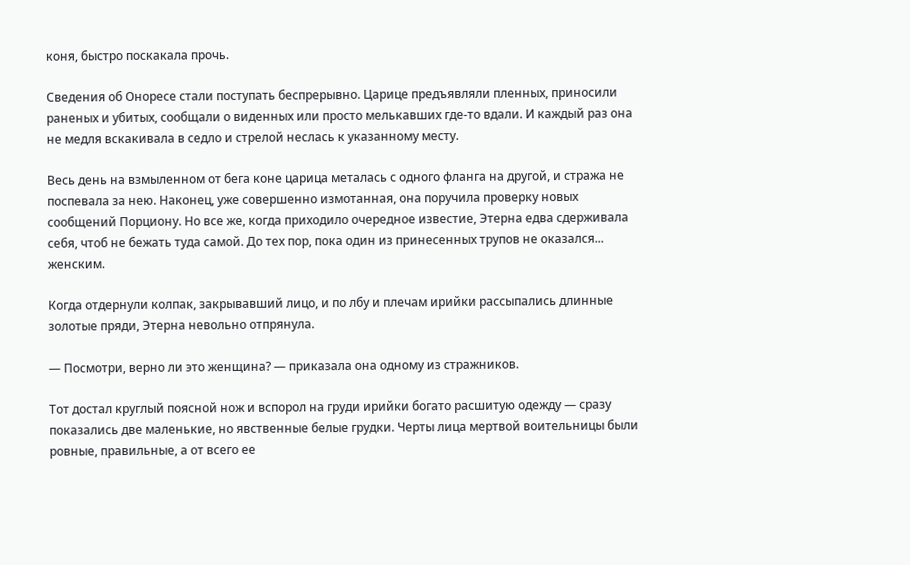коня, быстро поскакала прочь.

Сведения об Оноресе стали поступать беспрерывно. Царице предъявляли пленных, приносили раненых и убитых, сообщали о виденных или просто мелькавших где-то вдали. И каждый раз она не медля вскакивала в седло и стрелой неслась к указанному месту.

Весь день на взмыленном от бега коне царица металась с одного фланга на другой, и стража не поспевала за нею. Наконец, уже совершенно измотанная, она поручила проверку новых сообщений Порциону. Но все же, когда приходило очередное известие, Этерна едва сдерживала себя, чтоб не бежать туда самой. До тех пор, пока один из принесенных трупов не оказался... женским.

Когда отдернули колпак, закрывавший лицо, и по лбу и плечам ирийки рассыпались длинные золотые пряди, Этерна невольно отпрянула.

— Посмотри, верно ли это женщина? — приказала она одному из стражников.

Тот достал круглый поясной нож и вспорол на груди ирийки богато расшитую одежду — сразу показались две маленькие, но явственные белые грудки. Черты лица мертвой воительницы были ровные, правильные, а от всего ее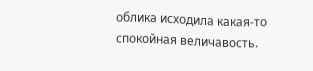облика исходила какая-то спокойная величавость.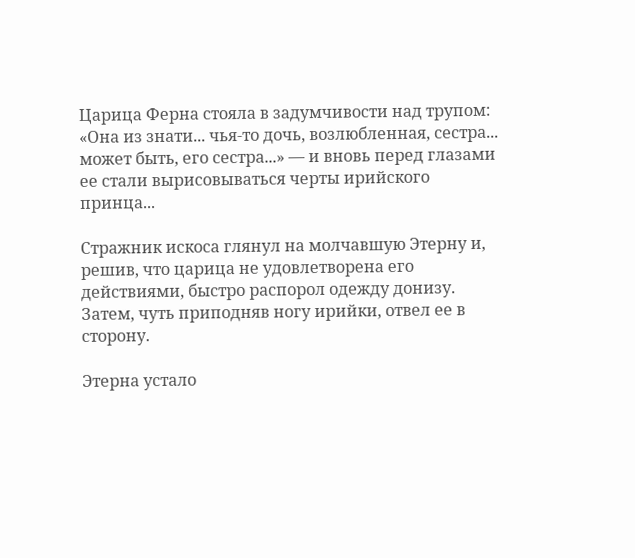Царица Ферна стояла в задумчивости над трупом: «Она из знати... чья-то дочь, возлюбленная, сестра... может быть, его сестра...» — и вновь перед глазами ее стали вырисовываться черты ирийского принца...

Стражник искоса глянул на молчавшую Этерну и, решив, что царица не удовлетворена его действиями, быстро распорол одежду донизу. Затем, чуть приподняв ногу ирийки, отвел ее в сторону.

Этерна устало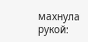махнула рукой: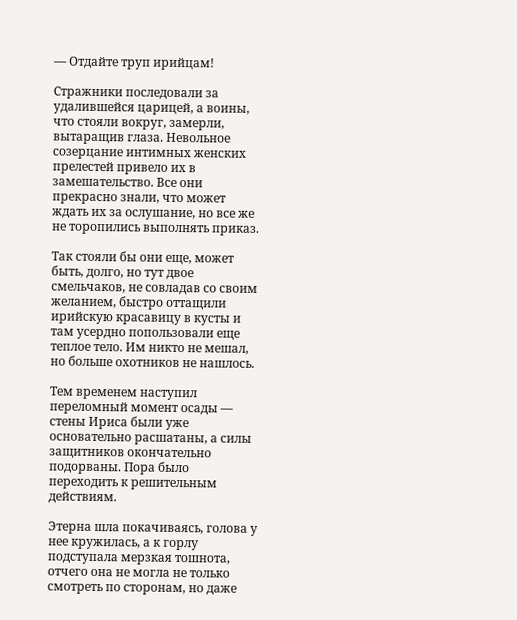— Отдайте труп ирийцам!

Стражники последовали за удалившейся царицей, а воины, что стояли вокруг, замерли, вытаращив глаза. Невольное созерцание интимных женских прелестей привело их в замешательство. Все они прекрасно знали, что может ждать их за ослушание, но все же не торопились выполнять приказ.

Так стояли бы они еще, может быть, долго, но тут двое смельчаков, не совладав со своим желанием, быстро оттащили ирийскую красавицу в кусты и там усердно попользовали еще теплое тело. Им никто не мешал, но больше охотников не нашлось.

Тем временем наступил переломный момент осады — стены Ириса были уже основательно расшатаны, а силы защитников окончательно подорваны. Пора было переходить к решительным действиям.

Этерна шла покачиваясь, голова у нее кружилась, а к горлу подступала мерзкая тошнота, отчего она не могла не только смотреть по сторонам, но даже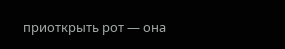приоткрыть рот — она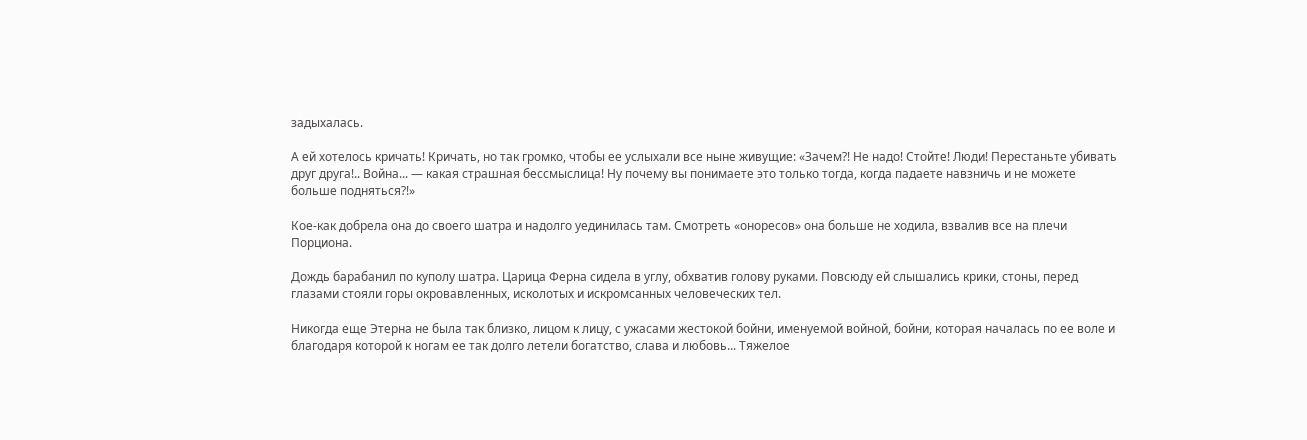задыхалась.

А ей хотелось кричать! Кричать, но так громко, чтобы ее услыхали все ныне живущие: «Зачем?! Не надо! Стойте! Люди! Перестаньте убивать друг друга!.. Война... — какая страшная бессмыслица! Ну почему вы понимаете это только тогда, когда падаете навзничь и не можете больше подняться?!»

Кое-как добрела она до своего шатра и надолго уединилась там. Смотреть «оноресов» она больше не ходила, взвалив все на плечи Порциона.

Дождь барабанил по куполу шатра. Царица Ферна сидела в углу, обхватив голову руками. Повсюду ей слышались крики, стоны, перед глазами стояли горы окровавленных, исколотых и искромсанных человеческих тел.

Никогда еще Этерна не была так близко, лицом к лицу, с ужасами жестокой бойни, именуемой войной, бойни, которая началась по ее воле и благодаря которой к ногам ее так долго летели богатство, слава и любовь... Тяжелое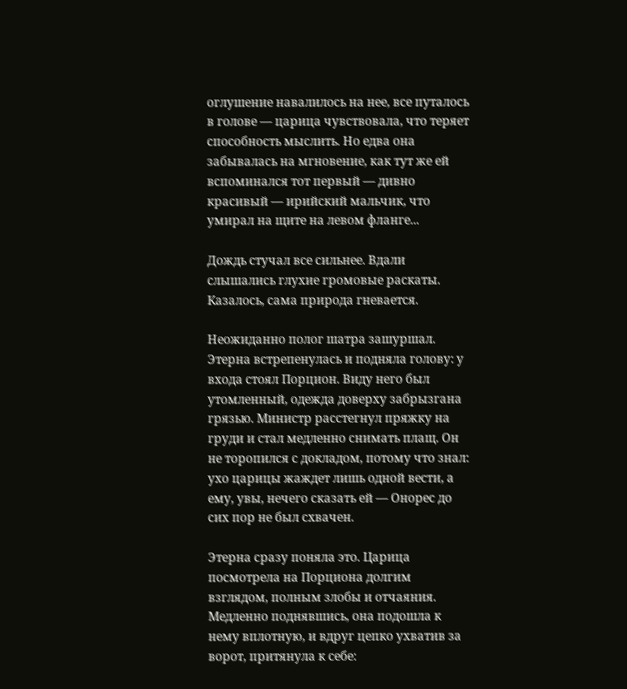оглушение навалилось на нее, все путалось в голове — царица чувствовала, что теряет способность мыслить. Но едва она забывалась на мгновение, как тут же ей вспоминался тот первый — дивно красивый — ирийский мальчик, что умирал на щите на левом фланге...

Дождь стучал все сильнее. Вдали слышались глухие громовые раскаты. Казалось, сама природа гневается.

Неожиданно полог шатра зашуршал. Этерна встрепенулась и подняла голову: у входа стоял Порцион. Виду него был утомленный, одежда доверху забрызгана грязью. Министр расстегнул пряжку на груди и стал медленно снимать плащ. Он не торопился с докладом, потому что знал: ухо царицы жаждет лишь одной вести, а ему, увы, нечего сказать ей — Онорес до сих пор не был схвачен.

Этерна сразу поняла это. Царица посмотрела на Порциона долгим взглядом, полным злобы и отчаяния. Медленно поднявшись, она подошла к нему вплотную, и вдруг цепко ухватив за ворот, притянула к себе: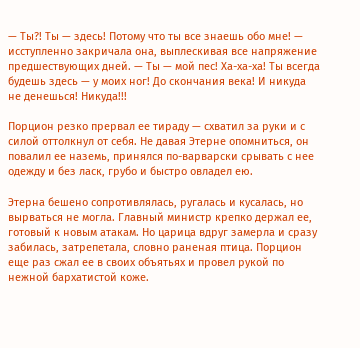— Ты?! Ты — здесь! Потому что ты все знаешь обо мне! — исступленно закричала она, выплескивая все напряжение предшествующих дней. — Ты — мой пес! Ха-ха-ха! Ты всегда будешь здесь — у моих ног! До скончания века! И никуда не денешься! Никуда!!!

Порцион резко прервал ее тираду — схватил за руки и с силой оттолкнул от себя. Не давая Этерне опомниться, он повалил ее наземь, принялся по-варварски срывать с нее одежду и без ласк, грубо и быстро овладел ею.

Этерна бешено сопротивлялась, ругалась и кусалась, но вырваться не могла. Главный министр крепко держал ее, готовый к новым атакам. Но царица вдруг замерла и сразу забилась, затрепетала, словно раненая птица. Порцион еще раз сжал ее в своих объятьях и провел рукой по нежной бархатистой коже.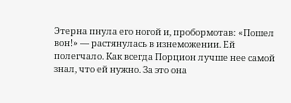Этерна пнула его ногой и, пробормотав: «Пошел вон!» — растянулась в изнеможении. Ей полегчало. Как всегда Порцион лучше нее самой знал, что ей нужно. За это она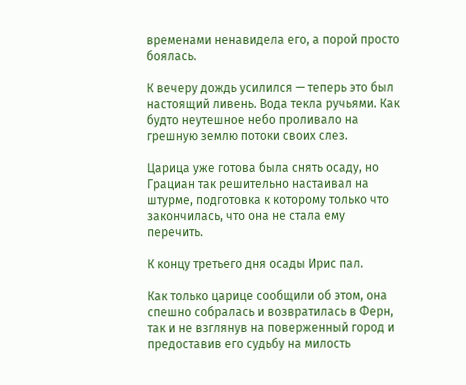временами ненавидела его, а порой просто боялась.

К вечеру дождь усилился — теперь это был настоящий ливень. Вода текла ручьями. Как будто неутешное небо проливало на грешную землю потоки своих слез.

Царица уже готова была снять осаду, но Грациан так решительно настаивал на штурме, подготовка к которому только что закончилась, что она не стала ему перечить.

К концу третьего дня осады Ирис пал.

Как только царице сообщили об этом, она спешно собралась и возвратилась в Ферн, так и не взглянув на поверженный город и предоставив его судьбу на милость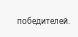победителей.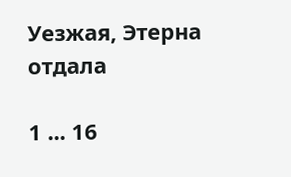Уезжая, Этерна отдала

1 ... 16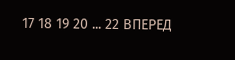17 18 19 20 ... 22 ВПЕРЕД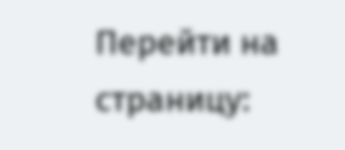Перейти на страницу: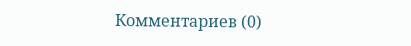Комментариев (0)